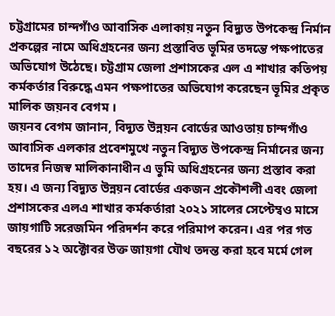চট্টগ্রামের চান্দগাঁও আবাসিক এলাকায় নতুন বিদ্যুত উপকেন্দ্র নির্মান প্রকল্পের নামে অধিগ্রহনের জন্য প্রস্তাবিত ভূমির তদন্তে পক্ষপাতের অভিযোগ উঠেছে। চট্টগ্রাম জেলা প্রশাসকের এল এ শাখার কতিপয় কর্মকর্তার বিরুদ্ধে এমন পক্ষপাতের অভিযোগ করেছেন ভূমির প্রকৃত মালিক জয়নব বেগম ।
জয়নব বেগম জানান, বিদ্যুত উন্নয়ন বোর্ডের আওতায় চান্দগাঁও আবাসিক এলকার প্রবেশমুখে নতুন বিদ্যুত উপকেন্দ্র নির্মানের জন্য তাদের নিজস্ব মালিকানাধীন এ ভুমি অধিগ্রহনের জন্য প্রস্তাব করা হয়। এ জন্য বিদ্যুত উন্নয়ন বোর্ডের একজন প্রকৌশলী এবং জেলা প্রশাসকের এলএ শাখার কর্মকর্তারা ২০২১ সালের সেপ্টেম্বও মাসে জায়গাটি সরেজমিন পরিদর্শন করে পরিমাপ করেন। এর পর গত বছরের ১২ অক্টোবর উক্ত জায়গা যৌথ তদন্ত করা হবে মর্মে গেল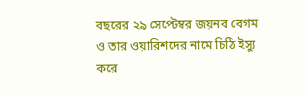বছরের ২৯ সেপ্টেম্বর জয়নব বেগম ও তার ওয়ারিশদের নামে চিঠি ইস্যু করে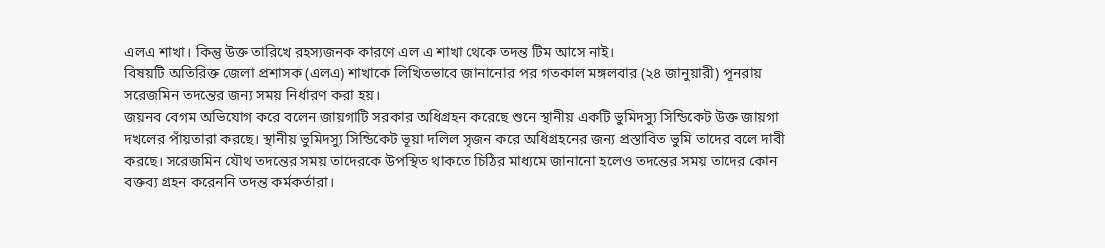এলএ শাখা। কিন্তু উক্ত তারিখে রহস্যজনক কারণে এল এ শাখা থেকে তদন্ত টিম আসে নাই।
বিষয়টি অতিরিক্ত জেলা প্রশাসক (এলএ) শাখাকে লিখিতভাবে জানানোর পর গতকাল মঙ্গলবার (২৪ জানুয়ারী) পূনরায় সরেজমিন তদন্তের জন্য সময় নির্ধারণ করা হয়।
জয়নব বেগম অভিযোগ করে বলেন জায়গাটি সরকার অধিগ্রহন করেছে শুনে স্থানীয় একটি ভুমিদস্যু সিন্ডিকেট উক্ত জায়গা দখলের পাঁয়তারা করছে। স্থানীয় ভুমিদস্যু সিন্ডিকেট ভূয়া দলিল সৃজন করে অধিগ্রহনের জন্য প্রস্তাবিত ভুমি তাদের বলে দাবী করছে। সরেজমিন যৌথ তদন্তের সময় তাদেরকে উপস্থিত থাকতে চিঠির মাধ্যমে জানানো হলেও তদন্তের সময় তাদের কোন বক্তব্য গ্রহন করেননি তদন্ত কর্মকর্তারা।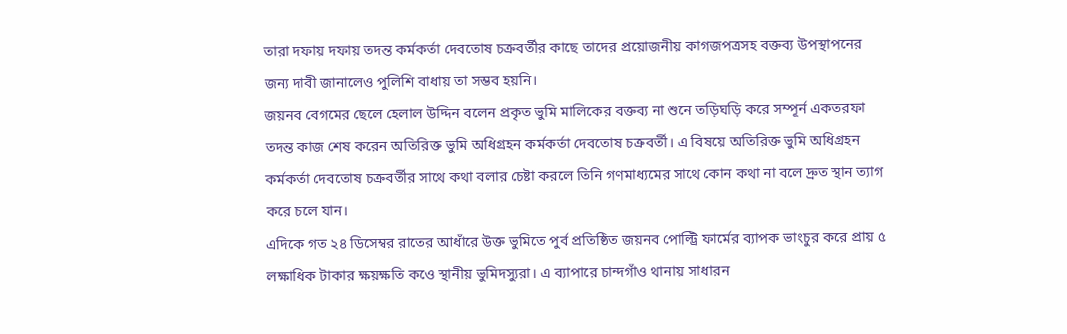তারা দফায় দফায় তদন্ত কর্মকর্তা দেবতোষ চক্রবর্তীর কাছে তাদের প্রয়োজনীয় কাগজপত্রসহ বক্তব্য উপস্থাপনের জন্য দাবী জানালেও পুলিশি বাধায় তা সম্ভব হয়নি।
জয়নব বেগমের ছেলে হেলাল উদ্দিন বলেন প্রকৃত ভুমি মালিকের বক্তব্য না শুনে তড়িঘড়ি করে সম্পূর্ন একতরফা তদন্ত কাজ শেষ করেন অতিরিক্ত ভুমি অধিগ্রহন কর্মকর্তা দেবতোষ চক্রবর্তী। এ বিষয়ে অতিরিক্ত ভুমি অধিগ্রহন কর্মকর্তা দেবতোষ চক্রবর্তীর সাথে কথা বলার চেষ্টা করলে তিনি গণমাধ্যমের সাথে কোন কথা না বলে দ্রুত স্থান ত্যাগ করে চলে যান।
এদিকে গত ২৪ ডিসেম্বর রাতের আধাঁরে উক্ত ভুমিতে পুর্ব প্রতিষ্ঠিত জয়নব পোল্ট্রি ফার্মের ব্যাপক ভাংচুর করে প্রায় ৫ লক্ষাধিক টাকার ক্ষয়ক্ষতি কওে স্থানীয় ভুমিদস্যুরা। এ ব্যাপারে চান্দগাঁও থানায় সাধারন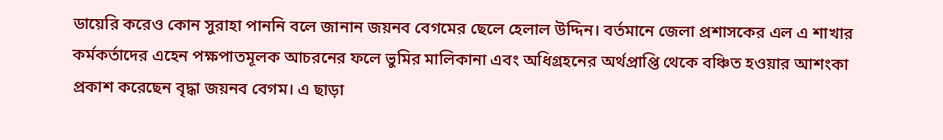ডায়েরি করেও কোন সুরাহা পাননি বলে জানান জয়নব বেগমের ছেলে হেলাল উদ্দিন। বর্তমানে জেলা প্রশাসকের এল এ শাখার কর্মকর্তাদের এহেন পক্ষপাতমূলক আচরনের ফলে ভুমির মালিকানা এবং অধিগ্রহনের অর্থপ্রাপ্তি থেকে বঞ্চিত হওয়ার আশংকা প্রকাশ করেছেন বৃদ্ধা জয়নব বেগম। এ ছাড়া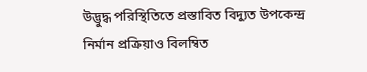উদ্ভুদ্ধ পরিস্থিতিতে প্রস্তাবিত বিদ্যুত উপকেন্দ্র নির্মান প্রক্রিয়াও বিলম্বিত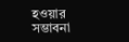হওয়ার সম্ভাবনা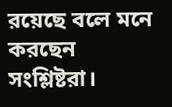রয়েছে বলে মনে করছেন সংশ্লিষ্টরা।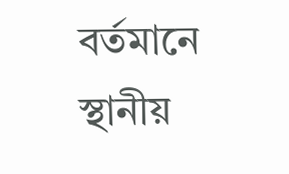বর্তমানে স্থানীয়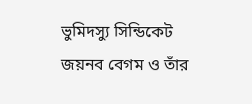ভুমিদস্যু সিন্ডিকেট জয়নব বেগম ও তাঁর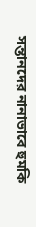সন্তানদের নানাভাবে হুমকি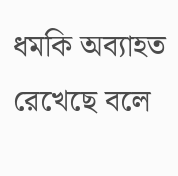ধমকি অব্যাহত রেখেছে বলে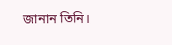জানান তিনি।